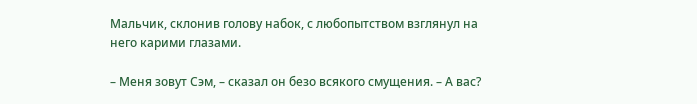Мальчик, склонив голову набок, с любопытством взглянул на него карими глазами.

– Меня зовут Сэм, – сказал он безо всякого смущения. – А вас?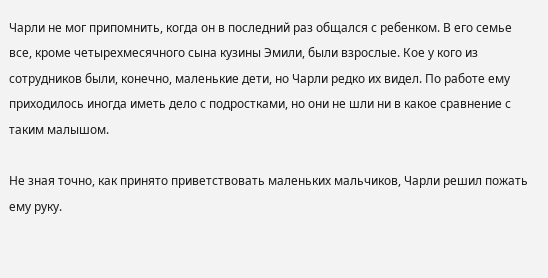Чарли не мог припомнить, когда он в последний раз общался с ребенком. В его семье все, кроме четырехмесячного сына кузины Эмили, были взрослые. Кое у кого из сотрудников были, конечно, маленькие дети, но Чарли редко их видел. По работе ему приходилось иногда иметь дело с подростками, но они не шли ни в какое сравнение с таким малышом.

Не зная точно, как принято приветствовать маленьких мальчиков, Чарли решил пожать ему руку.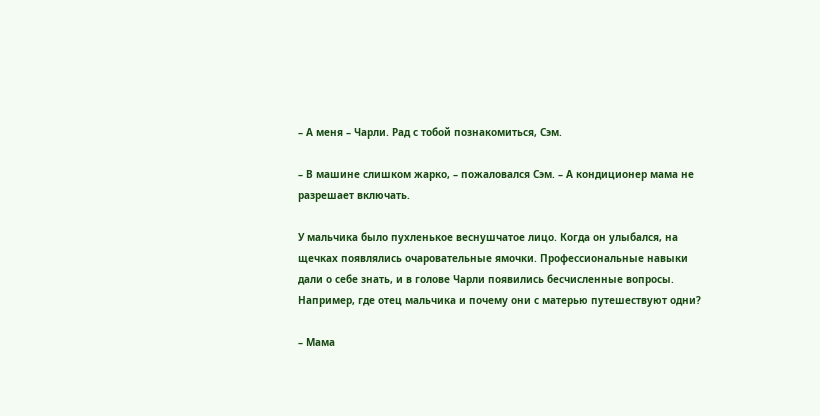– А меня – Чарли. Рад с тобой познакомиться, Сэм.

– В машине слишком жарко, – пожаловался Сэм. – А кондиционер мама не разрешает включать.

У мальчика было пухленькое веснушчатое лицо. Когда он улыбался, на щечках появлялись очаровательные ямочки. Профессиональные навыки дали о себе знать, и в голове Чарли появились бесчисленные вопросы. Например, где отец мальчика и почему они с матерью путешествуют одни?

– Мама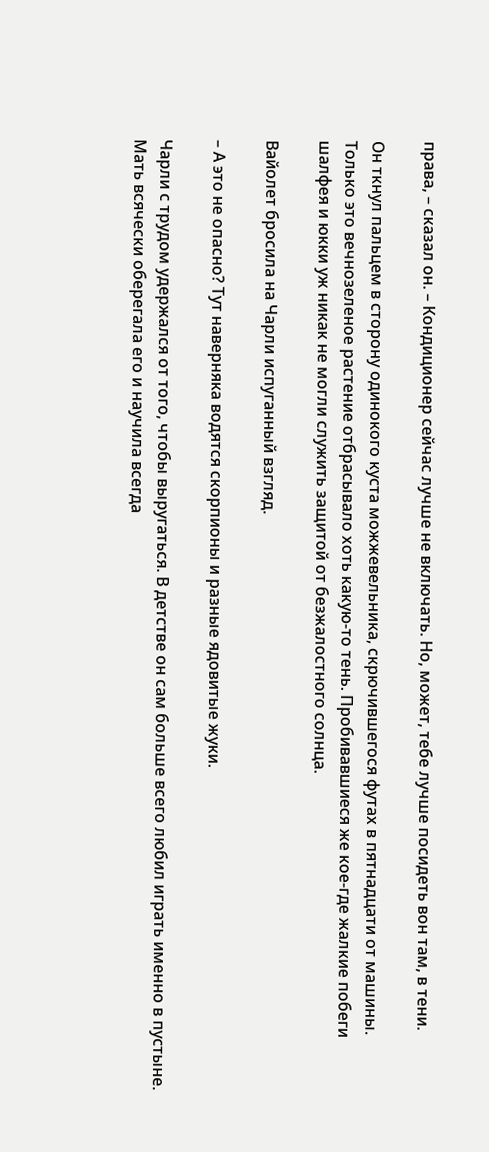права, – сказал он. – Кондиционер сейчас лучше не включать. Но, может, тебе лучше посидеть вон там, в тени.

Он ткнул пальцем в сторону одинокого куста можжевельника, скрючившегося футах в пятнадцати от машины. Только это вечнозеленое растение отбрасывало хоть какую-то тень. Пробивавшиеся же кое-где жалкие побеги шалфея и юкки уж никак не могли служить защитой от безжалостного солнца.

Вайолет бросила на Чарли испуганный взгляд.

– А это не опасно? Тут наверняка водятся скорпионы и разные ядовитые жуки.

Чарли с трудом удержался от того, чтобы выругаться. В детстве он сам больше всего любил играть именно в пустыне. Мать всячески оберегала его и научила всегда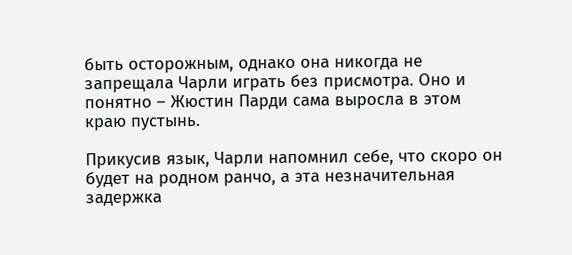быть осторожным, однако она никогда не запрещала Чарли играть без присмотра. Оно и понятно – Жюстин Парди сама выросла в этом краю пустынь.

Прикусив язык, Чарли напомнил себе, что скоро он будет на родном ранчо, а эта незначительная задержка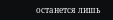останется лишь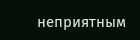неприятным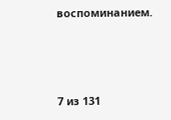воспоминанием.



7 из 131